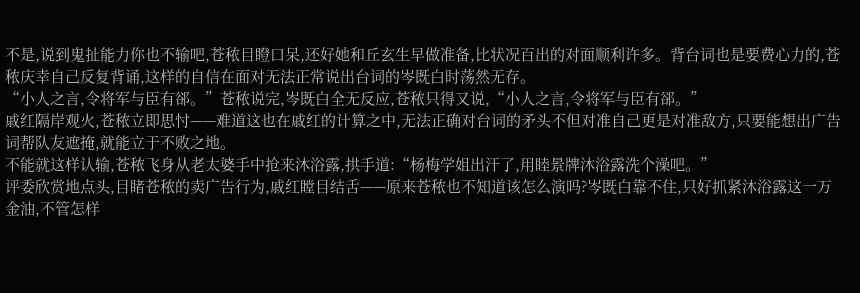不是,说到鬼扯能力你也不输吧,苍秾目瞪口呆,还好她和丘玄生早做准备,比状况百出的对面顺利许多。背台词也是要费心力的,苍秾庆幸自己反复背诵,这样的自信在面对无法正常说出台词的岑既白时荡然无存。
“小人之言,令将军与臣有郤。”苍秾说完,岑既白全无反应,苍秾只得又说,“小人之言,令将军与臣有郤。”
戚红隔岸观火,苍秾立即思忖——难道这也在戚红的计算之中,无法正确对台词的矛头不但对准自己更是对准敌方,只要能想出广告词帮队友遮掩,就能立于不败之地。
不能就这样认输,苍秾飞身从老太婆手中抢来沐浴露,拱手道:“杨梅学姐出汗了,用睦景牌沐浴露洗个澡吧。”
评委欣赏地点头,目睹苍秾的卖广告行为,戚红瞠目结舌——原来苍秾也不知道该怎么演吗?岑既白靠不住,只好抓紧沐浴露这一万金油,不管怎样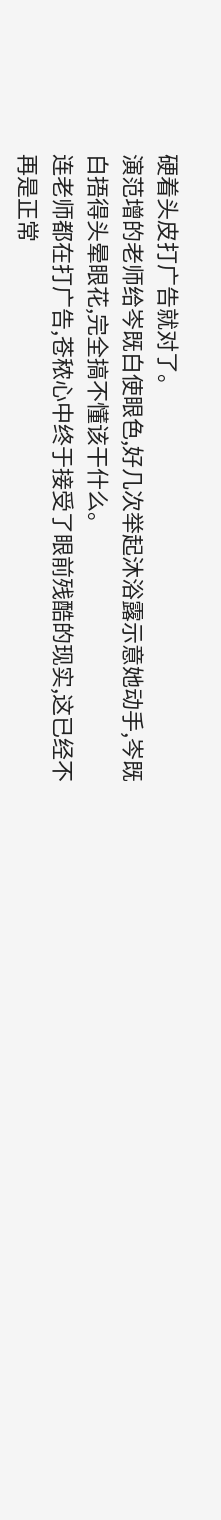硬着头皮打广告就对了。
演范增的老师给岑既白使眼色,好几次举起沐浴露示意她动手,岑既白捂得头晕眼花,完全搞不懂该干什么。
连老师都在打广告,苍秾心中终于接受了眼前残酷的现实,这已经不再是正常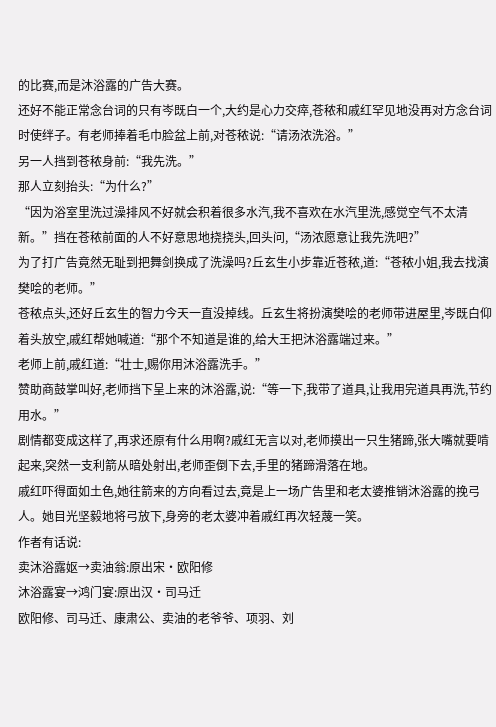的比赛,而是沐浴露的广告大赛。
还好不能正常念台词的只有岑既白一个,大约是心力交瘁,苍秾和戚红罕见地没再对方念台词时使绊子。有老师捧着毛巾脸盆上前,对苍秾说:“请汤浓洗浴。”
另一人挡到苍秾身前:“我先洗。”
那人立刻抬头:“为什么?”
“因为浴室里洗过澡排风不好就会积着很多水汽,我不喜欢在水汽里洗,感觉空气不太清新。”挡在苍秾前面的人不好意思地挠挠头,回头问,“汤浓愿意让我先洗吧?”
为了打广告竟然无耻到把舞剑换成了洗澡吗?丘玄生小步靠近苍秾,道:“苍秾小姐,我去找演樊哙的老师。”
苍秾点头,还好丘玄生的智力今天一直没掉线。丘玄生将扮演樊哙的老师带进屋里,岑既白仰着头放空,戚红帮她喊道:“那个不知道是谁的,给大王把沐浴露端过来。”
老师上前,戚红道:“壮士,赐你用沐浴露洗手。”
赞助商鼓掌叫好,老师挡下呈上来的沐浴露,说:“等一下,我带了道具,让我用完道具再洗,节约用水。”
剧情都变成这样了,再求还原有什么用啊?戚红无言以对,老师摸出一只生猪蹄,张大嘴就要啃起来,突然一支利箭从暗处射出,老师歪倒下去,手里的猪蹄滑落在地。
戚红吓得面如土色,她往箭来的方向看过去,竟是上一场广告里和老太婆推销沐浴露的挽弓人。她目光坚毅地将弓放下,身旁的老太婆冲着戚红再次轻蔑一笑。
作者有话说:
卖沐浴露妪→卖油翁:原出宋·欧阳修
沐浴露宴→鸿门宴:原出汉·司马迁
欧阳修、司马迁、康肃公、卖油的老爷爷、项羽、刘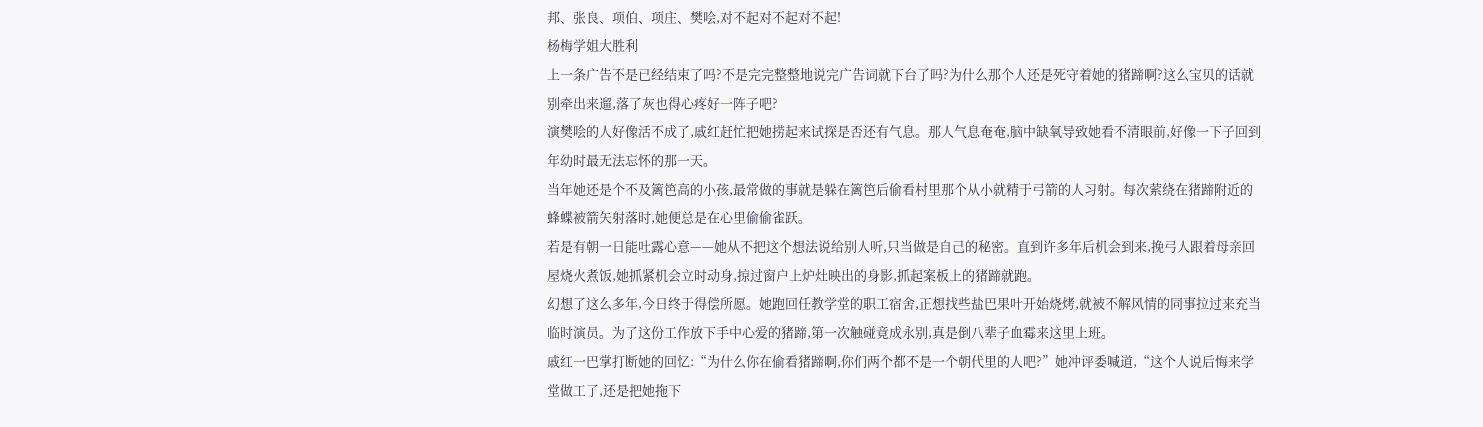邦、张良、项伯、项庄、樊哙,对不起对不起对不起!
杨梅学姐大胜利
上一条广告不是已经结束了吗?不是完完整整地说完广告词就下台了吗?为什么那个人还是死守着她的猪蹄啊?这么宝贝的话就别牵出来遛,落了灰也得心疼好一阵子吧?
演樊哙的人好像活不成了,戚红赶忙把她捞起来试探是否还有气息。那人气息奄奄,脑中缺氧导致她看不清眼前,好像一下子回到年幼时最无法忘怀的那一天。
当年她还是个不及篱笆高的小孩,最常做的事就是躲在篱笆后偷看村里那个从小就精于弓箭的人习射。每次萦绕在猪蹄附近的蜂蝶被箭矢射落时,她便总是在心里偷偷雀跃。
若是有朝一日能吐露心意——她从不把这个想法说给别人听,只当做是自己的秘密。直到许多年后机会到来,挽弓人跟着母亲回屋烧火煮饭,她抓紧机会立时动身,掠过窗户上炉灶映出的身影,抓起案板上的猪蹄就跑。
幻想了这么多年,今日终于得偿所愿。她跑回任教学堂的职工宿舍,正想找些盐巴果叶开始烧烤,就被不解风情的同事拉过来充当临时演员。为了这份工作放下手中心爱的猪蹄,第一次触碰竟成永别,真是倒八辈子血霉来这里上班。
戚红一巴掌打断她的回忆:“为什么你在偷看猪蹄啊,你们两个都不是一个朝代里的人吧?”她冲评委喊道,“这个人说后悔来学堂做工了,还是把她拖下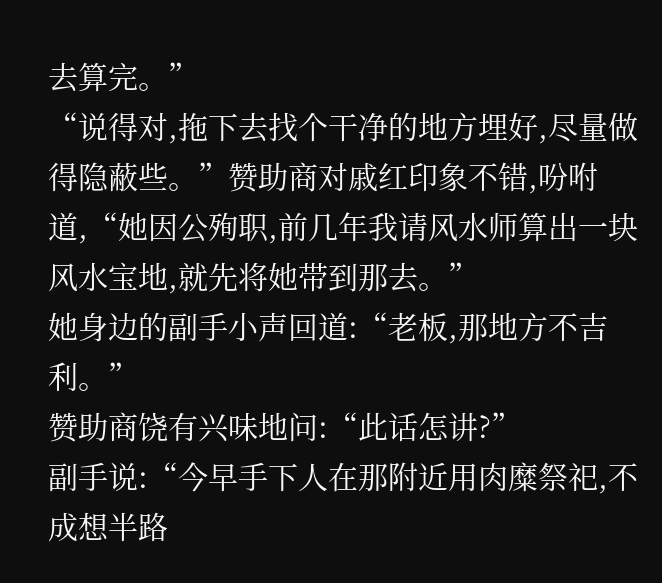去算完。”
“说得对,拖下去找个干净的地方埋好,尽量做得隐蔽些。”赞助商对戚红印象不错,吩咐道,“她因公殉职,前几年我请风水师算出一块风水宝地,就先将她带到那去。”
她身边的副手小声回道:“老板,那地方不吉利。”
赞助商饶有兴味地问:“此话怎讲?”
副手说:“今早手下人在那附近用肉糜祭祀,不成想半路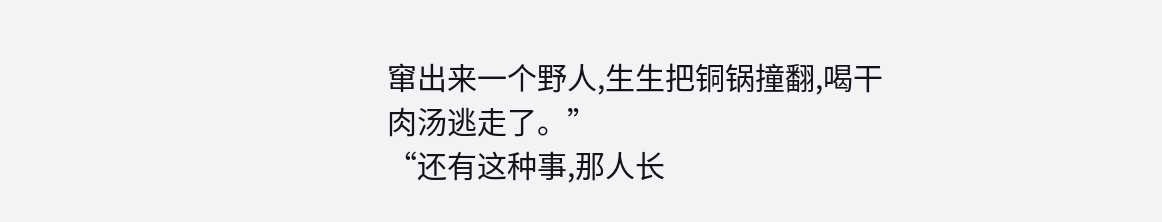窜出来一个野人,生生把铜锅撞翻,喝干肉汤逃走了。”
“还有这种事,那人长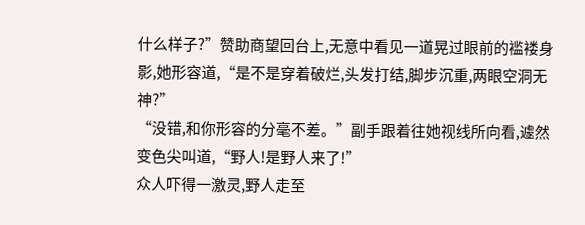什么样子?”赞助商望回台上,无意中看见一道晃过眼前的褴褛身影,她形容道,“是不是穿着破烂,头发打结,脚步沉重,两眼空洞无神?”
“没错,和你形容的分毫不差。”副手跟着往她视线所向看,遽然变色尖叫道,“野人!是野人来了!”
众人吓得一激灵,野人走至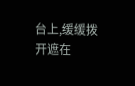台上,缓缓拨开遮在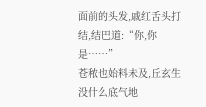面前的头发,戚红舌头打结,结巴道:“你,你是……”
苍秾也始料未及,丘玄生没什么底气地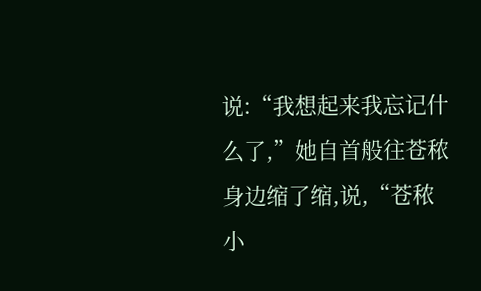说:“我想起来我忘记什么了,”她自首般往苍秾身边缩了缩,说,“苍秾小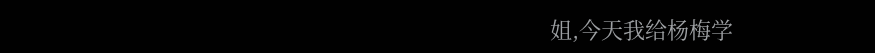姐,今天我给杨梅学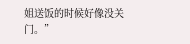姐送饭的时候好像没关门。”